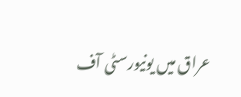عراق میں یونیورسٹی آف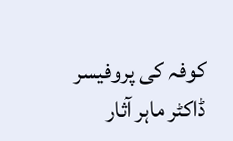کوفہ کی پروفیسر ڈاکٹر ماہر آثار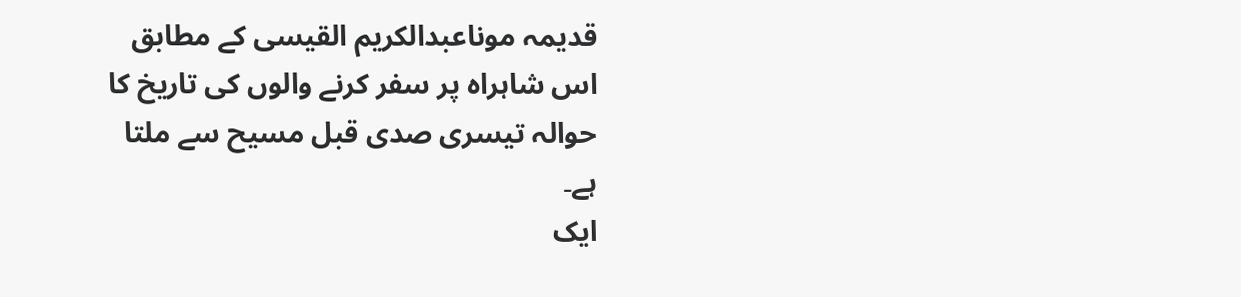قدیمہ موناعبدالکریم القیسی کے مطابق اس شاہراہ پر سفر کرنے والوں کی تاریخ کا حوالہ تیسری صدی قبل مسیح سے ملتا ہے۔
ایک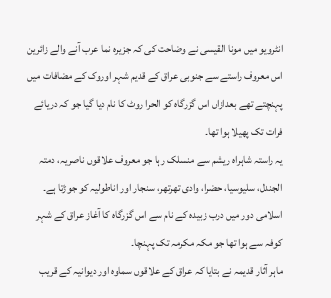انٹرویو میں مونا القیسی نے وضاحت کی کہ جزیرہ نما عرب آنے والے زائرین اس معروف راستے سے جنوبی عراق کے قدیم شہر اوروک کے مضافات میں پہنچتے تھے بعدازاں اس گزرگاہ کو الحرا روٹ کا نام دیا گیا جو کہ دریائے فرات تک پھیلا ہوا تھا۔
یہ راستہ شاہراہ ریشم سے منسلک رہا جو معروف علاقوں ناصریہ، دمتہ الجندل، سلیوسیا، حضرا، وادی تھرتھر، سنجار اور اناطولیہ کو جوڑتا ہے۔
اسلامی دور میں درب زبیدہ کے نام سے اس گزرگاہ کا آغاز عراق کے شہر کوفہ سے ہوا تھا جو مکہ مکرمہ تک پہنچا۔
ماہر آثار قدیمہ نے بتایا کہ عراق کے علاقوں سماوہ اور دیوانیہ کے قریب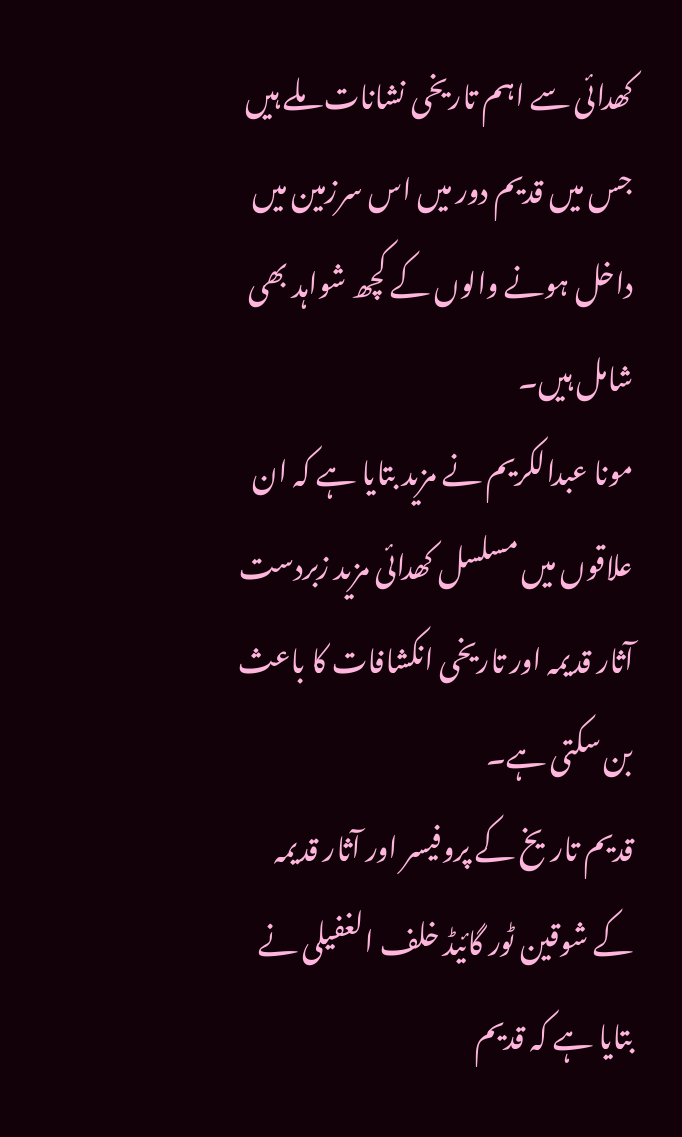کھدائی سے اہم تاریخی نشانات ملے ہیں جس میں قدیم دور میں اس سرزمین میں داخل ہونے والوں کے کچھ شواہد بھی شامل ہیں۔
مونا عبدالکریم نے مزید بتایا ہے کہ ان علاقوں میں مسلسل کھدائی مزید زبردست آثار قدیمہ اور تاریخی انکشافات کا باعث بن سکتی ہے۔
قدیم تاریخ کے پروفیسر اور آثار قدیمہ کے شوقین ٹور گائیڈ خلف الغفیلی نے بتایا ہے کہ قدیم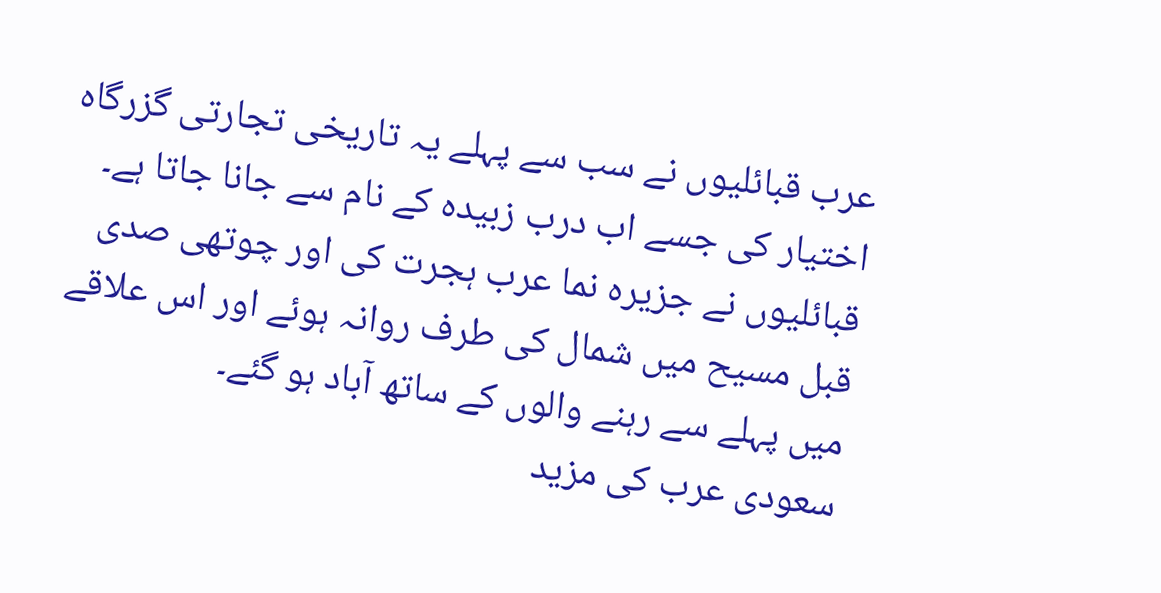عرب قبائلیوں نے سب سے پہلے یہ تاریخی تجارتی گزرگاہ اختیار کی جسے اب درب زبیدہ کے نام سے جانا جاتا ہے۔
قبائلیوں نے جزیرہ نما عرب ہجرت کی اور چوتھی صدی قبل مسیح میں شمال کی طرف روانہ ہوئے اور اس علاقے میں پہلے سے رہنے والوں کے ساتھ آباد ہو گئے۔
سعودی عرب کی مزید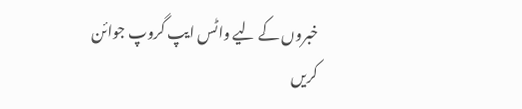خبروں کے لیے واٹس ایپ گروپ جوائن کریں